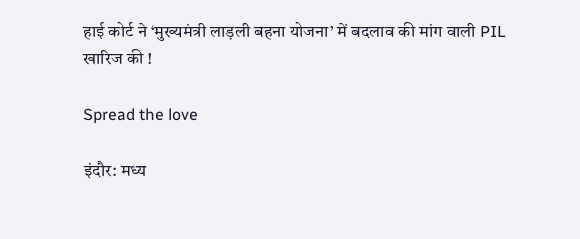हाई कोर्ट ने ‘मुख्यमंत्री लाड़ली बहना योजना’ में बदलाव की मांग वाली PIL खारिज की !

Spread the love

इंदौर: मध्य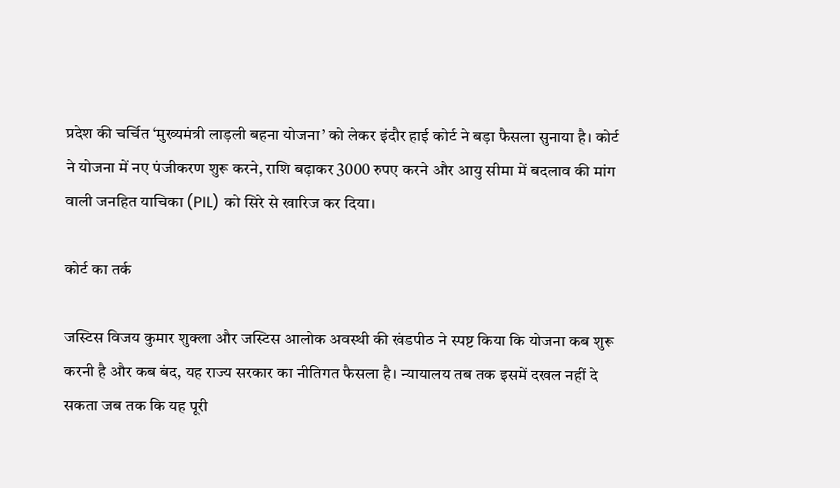प्रदेश की चर्चित ‘मुख्यमंत्री लाड़ली बहना योजना’ को लेकर इंदौर हाई कोर्ट ने बड़ा फैसला सुनाया है। कोर्ट ने योजना में नए पंजीकरण शुरू करने, राशि बढ़ाकर 3000 रुपए करने और आयु सीमा में बदलाव की मांग वाली जनहित याचिका (PIL) को सिरे से खारिज कर दिया।

कोर्ट का तर्क

जस्टिस विजय कुमार शुक्ला और जस्टिस आलोक अवस्थी की खंडपीठ ने स्पष्ट किया कि योजना कब शुरू करनी है और कब बंद, यह राज्य सरकार का नीतिगत फैसला है। न्यायालय तब तक इसमें दखल नहीं दे सकता जब तक कि यह पूरी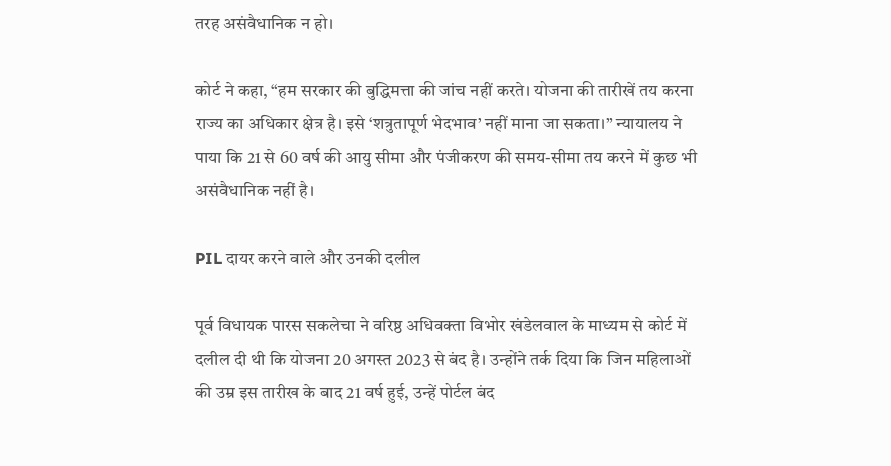तरह असंवैधानिक न हो।

कोर्ट ने कहा, “हम सरकार की बुद्धिमत्ता की जांच नहीं करते। योजना की तारीखें तय करना राज्य का अधिकार क्षेत्र है। इसे ‘शत्रुतापूर्ण भेदभाव’ नहीं माना जा सकता।” न्यायालय ने पाया कि 21 से 60 वर्ष की आयु सीमा और पंजीकरण की समय-सीमा तय करने में कुछ भी असंवैधानिक नहीं है।

PIL दायर करने वाले और उनकी दलील

पूर्व विधायक पारस सकलेचा ने वरिष्ठ अधिवक्ता विभोर खंडेलवाल के माध्यम से कोर्ट में दलील दी थी कि योजना 20 अगस्त 2023 से बंद है। उन्होंने तर्क दिया कि जिन महिलाओं की उम्र इस तारीख के बाद 21 वर्ष हुई, उन्हें पोर्टल बंद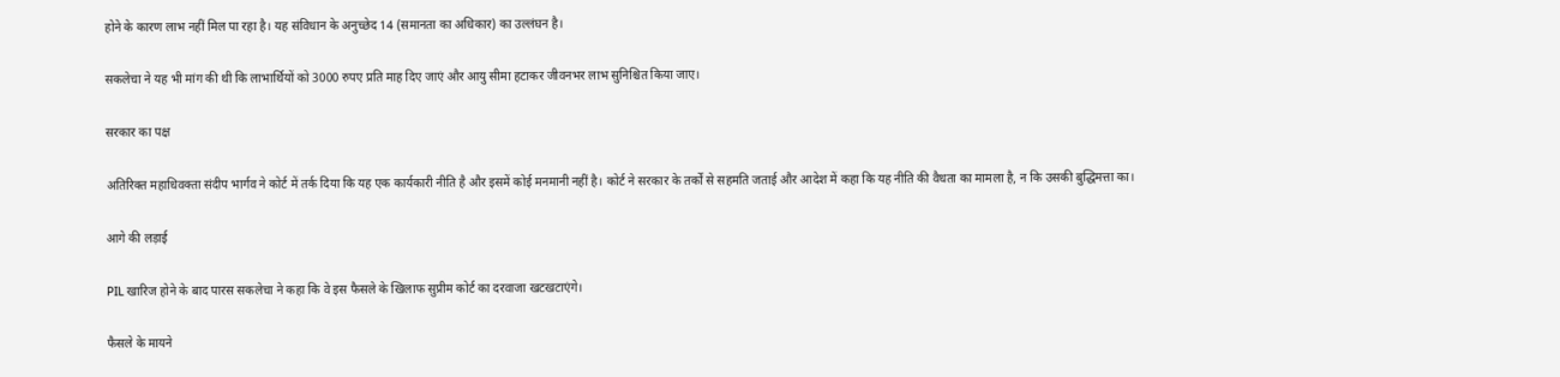होने के कारण लाभ नहीं मिल पा रहा है। यह संविधान के अनुच्छेद 14 (समानता का अधिकार) का उल्लंघन है।

सकलेचा ने यह भी मांग की थी कि लाभार्थियों को 3000 रुपए प्रति माह दिए जाएं और आयु सीमा हटाकर जीवनभर लाभ सुनिश्चित किया जाए।

सरकार का पक्ष

अतिरिक्त महाधिवक्ता संदीप भार्गव ने कोर्ट में तर्क दिया कि यह एक कार्यकारी नीति है और इसमें कोई मनमानी नहीं है। कोर्ट ने सरकार के तर्कों से सहमति जताई और आदेश में कहा कि यह नीति की वैधता का मामला है, न कि उसकी बुद्धिमत्ता का।

आगे की लड़ाई

PIL खारिज होने के बाद पारस सकलेचा ने कहा कि वे इस फैसले के खिलाफ सुप्रीम कोर्ट का दरवाजा खटखटाएंगे।

फैसले के मायने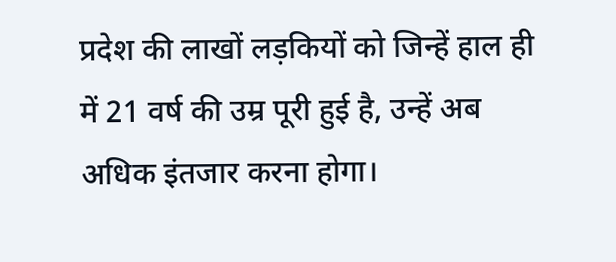प्रदेश की लाखों लड़कियों को जिन्हें हाल ही में 21 वर्ष की उम्र पूरी हुई है, उन्हें अब अधिक इंतजार करना होगा।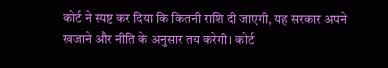कोर्ट ने स्पष्ट कर दिया कि कितनी राशि दी जाएगी, यह सरकार अपने खजाने और नीति के अनुसार तय करेगी। कोर्ट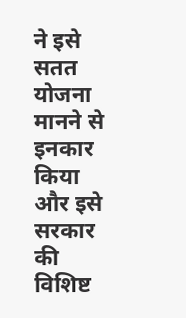ने इसे सतत योजना मानने से इनकार किया और इसे सरकार की विशिष्ट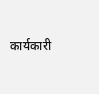कार्यकारी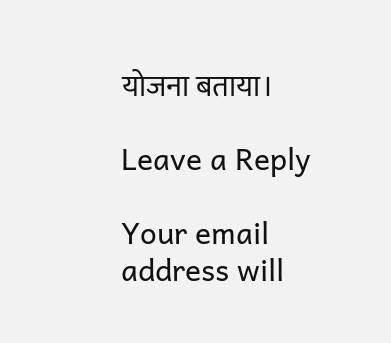योजना बताया।

Leave a Reply

Your email address will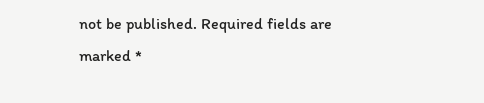not be published. Required fields are marked *